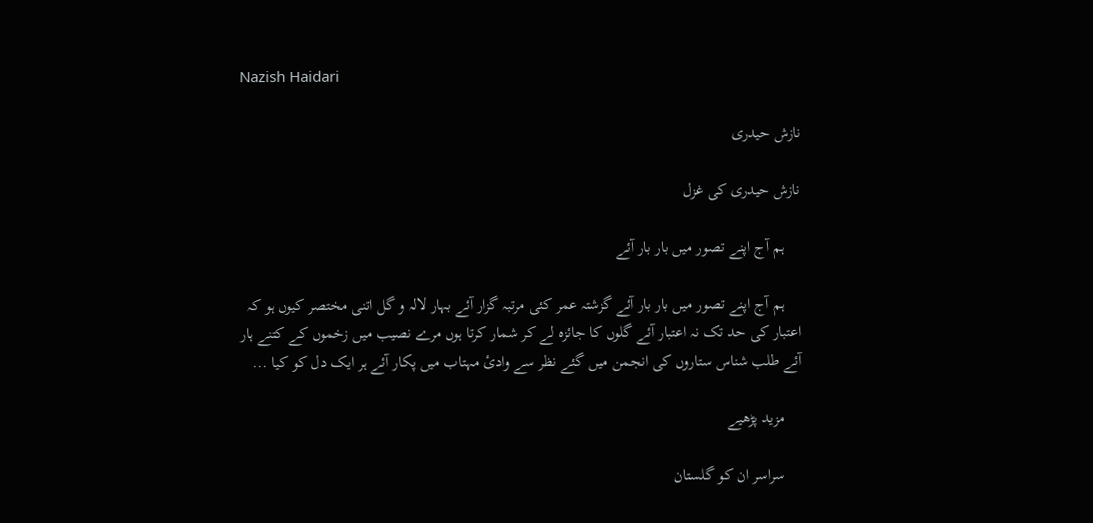Nazish Haidari

نازش حیدری

نازش حیدری کی غزل

    ہم آج اپنے تصور میں بار بار آئے

    ہم آج اپنے تصور میں بار بار آئے گزشتہ عمر کئی مرتبہ گزار آئے بہار لالہ و گل اتنی مختصر کیوں ہو کہ اعتبار کی حد تک نہ اعتبار آئے گلوں کا جائزہ لے کر شمار کرتا ہوں مرے نصیب میں زخموں کے کتنے ہار آئے طلب شناس ستاروں کی انجمن میں گئے نظر سے وادیٔ مہتاب میں پکار آئے ہر ایک دل کو کیا ...

    مزید پڑھیے

    سراسر ان کو گلستان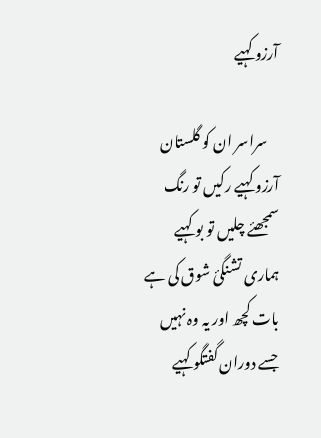آرزو کہیے

    سراسر ان کو گلستان آرزو کہیے رکیں تو رنگ سمجھئے چلیں تو بو کہیے ہماری تشنگیٔ شوق کی ہے بات کچھ اور یہ وہ نہیں جسے دوران گفتگو کہیے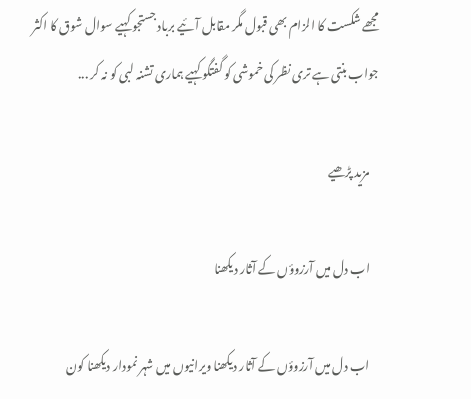مجھے شکست کا الزام بھی قبول مگر مقابل آئیے برباد جستجو کہیے سوال شوق کا اکثر جواب بنتی ہے تری نظر کی خموشی کو گفتگو کہیے ہماری تشنہ لبی کو نہ کر ...

    مزید پڑھیے

    اب دل میں آرزوؤں کے آثار دیکھنا

    اب دل میں آرزوؤں کے آثار دیکھنا ویرانیوں میں شہر نمودار دیکھنا کون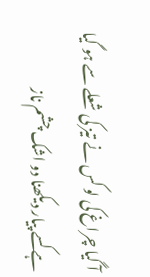آ گیا چراغ کی لو کس نے تیز کی شعلے سے ہو گیا ہے کسے پیار دیکھنا دو اشک چشم ناز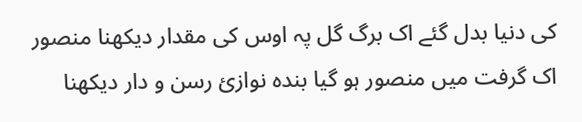کی دنیا بدل گئے اک برگ گل پہ اوس کی مقدار دیکھنا منصور اک گرفت میں منصور ہو گیا بندہ نوازیٔ رسن و دار دیکھنا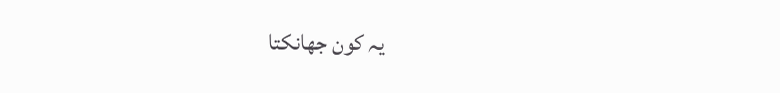یہ کون جھانکتا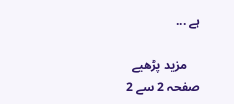ہے ...

    مزید پڑھیے
صفحہ 2 سے 2